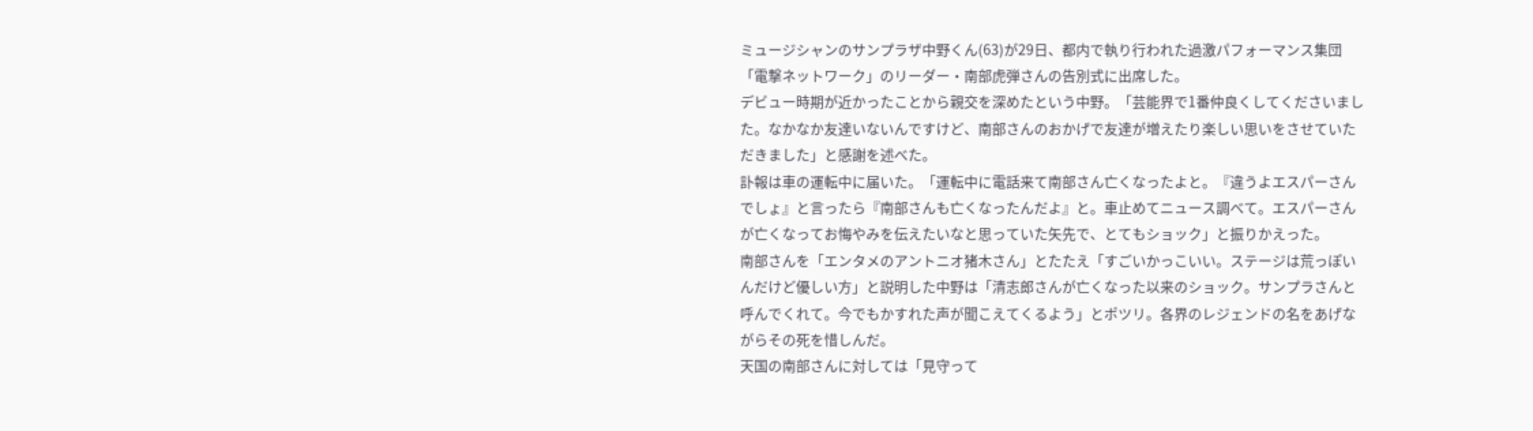ミュージシャンのサンプラザ中野くん(63)が29日、都内で執り行われた過激パフォーマンス集団「電撃ネットワーク」のリーダー・南部虎弾さんの告別式に出席した。
デビュー時期が近かったことから親交を深めたという中野。「芸能界で1番仲良くしてくださいました。なかなか友達いないんですけど、南部さんのおかげで友達が増えたり楽しい思いをさせていただきました」と感謝を述べた。
訃報は車の運転中に届いた。「運転中に電話来て南部さん亡くなったよと。『違うよエスパーさんでしょ』と言ったら『南部さんも亡くなったんだよ』と。車止めてニュース調べて。エスパーさんが亡くなってお悔やみを伝えたいなと思っていた矢先で、とてもショック」と振りかえった。
南部さんを「エンタメのアントニオ猪木さん」とたたえ「すごいかっこいい。ステージは荒っぽいんだけど優しい方」と説明した中野は「清志郎さんが亡くなった以来のショック。サンプラさんと呼んでくれて。今でもかすれた声が聞こえてくるよう」とポツリ。各界のレジェンドの名をあげながらその死を惜しんだ。
天国の南部さんに対しては「見守って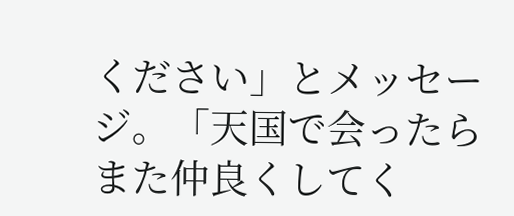ください」とメッセージ。「天国で会ったらまた仲良くしてく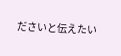ださいと伝えたい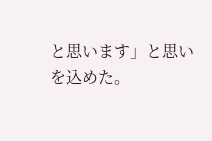と思います」と思いを込めた。